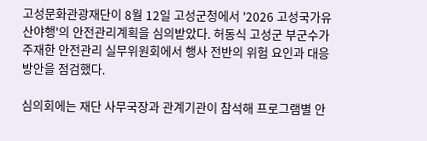고성문화관광재단이 8월 12일 고성군청에서 '2026 고성국가유산야행'의 안전관리계획을 심의받았다. 허동식 고성군 부군수가 주재한 안전관리 실무위원회에서 행사 전반의 위험 요인과 대응 방안을 점검했다.

심의회에는 재단 사무국장과 관계기관이 참석해 프로그램별 안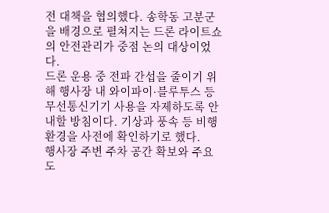전 대책을 협의했다. 송학동 고분군을 배경으로 펼쳐지는 드론 라이트쇼의 안전관리가 중점 논의 대상이었다.
드론 운용 중 전파 간섭을 줄이기 위해 행사장 내 와이파이·블루투스 등 무선통신기기 사용을 자제하도록 안내할 방침이다. 기상과 풍속 등 비행 환경을 사전에 확인하기로 했다.
행사장 주변 주차 공간 확보와 주요 도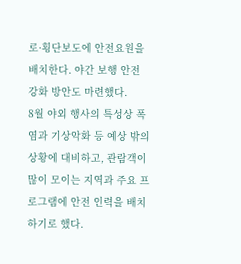로·횡단보도에 안전요원을 배치한다. 야간 보행 안전 강화 방안도 마련했다.
8월 야외 행사의 특성상 폭염과 기상악화 등 예상 밖의 상황에 대비하고, 관람객이 많이 모이는 지역과 주요 프로그램에 안전 인력을 배치하기로 했다.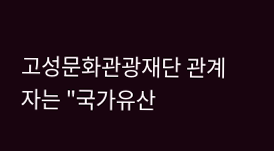고성문화관광재단 관계자는 "국가유산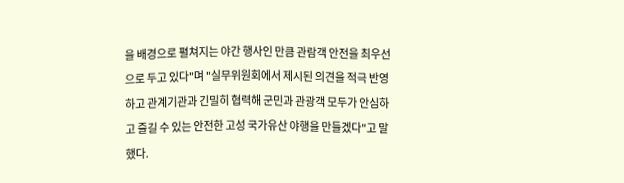을 배경으로 펼쳐지는 야간 행사인 만큼 관람객 안전을 최우선으로 두고 있다"며 "실무위원회에서 제시된 의견을 적극 반영하고 관계기관과 긴밀히 협력해 군민과 관광객 모두가 안심하고 즐길 수 있는 안전한 고성 국가유산 야행을 만들겠다"고 말했다.